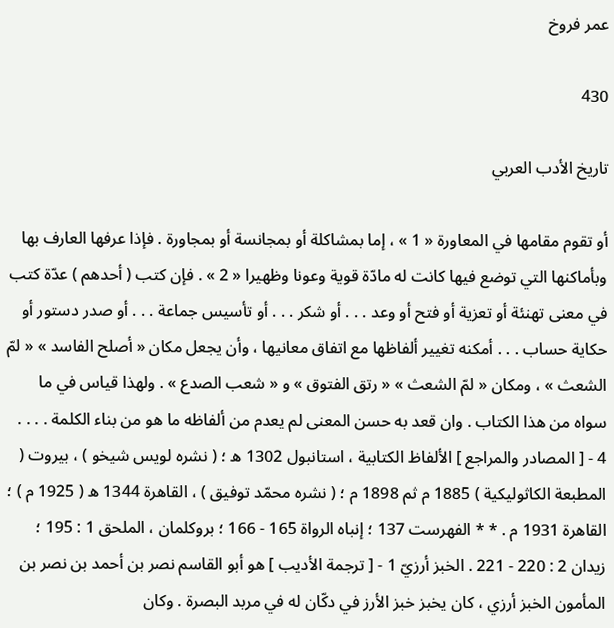عمر فروخ

430

تاريخ الأدب العربي

أو تقوم مقامها في المعاورة « 1 » ، إما بمشاكلة أو بمجانسة أو بمجاورة . فإذا عرفها العارف بها وبأماكنها التي توضع فيها كانت له مادّة قوية وعونا وظهيرا « 2 » . فإن كتب ( أحدهم ) عدّة كتب في معنى تهنئة أو تعزية أو فتح أو وعد . . . أو شكر . . . أو تأسيس جماعة . . . أو صدر دستور أو حكاية حساب . . . أمكنه تغيير ألفاظها مع اتفاق معانيها ، وأن يجعل مكان « أصلح الفاسد » « لمّ الشعث » ، ومكان « لمّ الشعث » « رتق الفتوق » و « شعب الصدع » . ولهذا قياس في ما سواه من هذا الكتاب . وان قعد به حسن المعنى لم يعدم من ألفاظه ما هو من بناء الكلمة . . . . 4 - [ المصادر والمراجع ] الألفاظ الكتابية ، استانبول 1302 ه ؛ ( نشره لويس شيخو ) ، بيروت ( المطبعة الكاثوليكية ) 1885 م ثم 1898 م ؛ ( نشره محمّد توفيق ) ، القاهرة 1344 ه ( 1925 م ) ؛ القاهرة 1931 م . * * الفهرست 137 ؛ إنباه الرواة 165 - 166 ؛ بروكلمان ، الملحق 1 : 195 ؛ زيدان 2 : 220 - 221 . الخبز أرزيّ 1 - [ ترجمة الأديب ] هو أبو القاسم نصر بن أحمد بن نصر بن المأمون الخبز أرزي ، كان يخبز خبز الأرز في دكّان له في مربد البصرة . وكان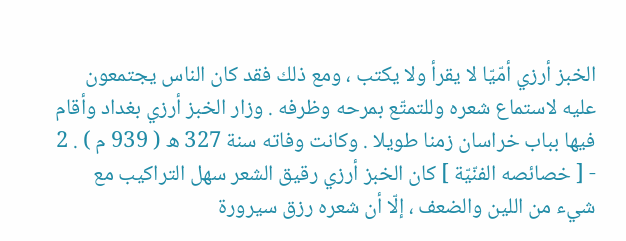الخبز أرزي أمّيّا لا يقرأ ولا يكتب ، ومع ذلك فقد كان الناس يجتمعون عليه لاستماع شعره وللتمتّع بمرحه وظرفه . وزار الخبز أرزي بغداد وأقام فيها بباب خراسان زمنا طويلا . وكانت وفاته سنة 327 ه ( 939 م ) . 2 - [ خصائصه الفنّيّة ] كان الخبز أرزي رقيق الشعر سهل التراكيب مع شيء من اللين والضعف ، إلّا أن شعره رزق سيرورة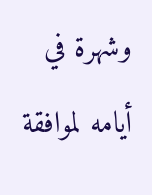وشهرة في أيامه لموافقة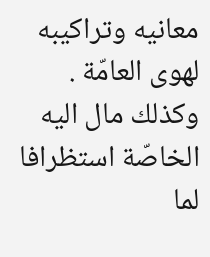معانيه وتراكيبه لهوى العامّة . وكذلك مال اليه الخاصّة استظرافا لما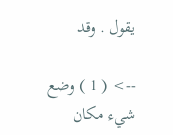يقول . وقد

--> ( 1 ) وضع شيء مكان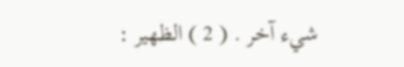شيء آخر . ( 2 ) الظهير :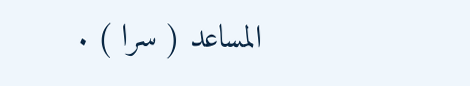المساعد ( سرا ) .